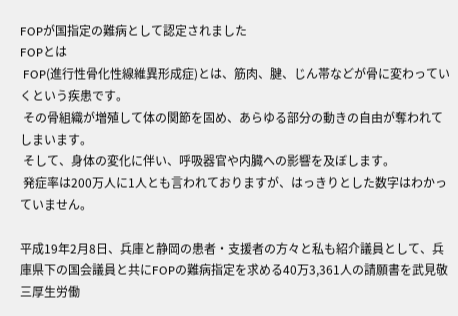FOPが国指定の難病として認定されました
FOPとは
 FOP(進行性骨化性線維異形成症)とは、筋肉、腱、じん帯などが骨に変わっていくという疾患です。
 その骨組織が増殖して体の関節を固め、あらゆる部分の動きの自由が奪われてしまいます。
 そして、身体の変化に伴い、呼吸器官や内臓への影響を及ぼします。
 発症率は200万人に1人とも言われておりますが、はっきりとした数字はわかっていません。

平成19年2月8日、兵庫と静岡の患者・支援者の方々と私も紹介議員として、兵庫県下の国会議員と共にFOPの難病指定を求める40万3,361人の請願書を武見敬三厚生労働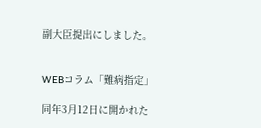副大臣提出にしました。


WEBコラム「難病指定」

同年3月12日に開かれた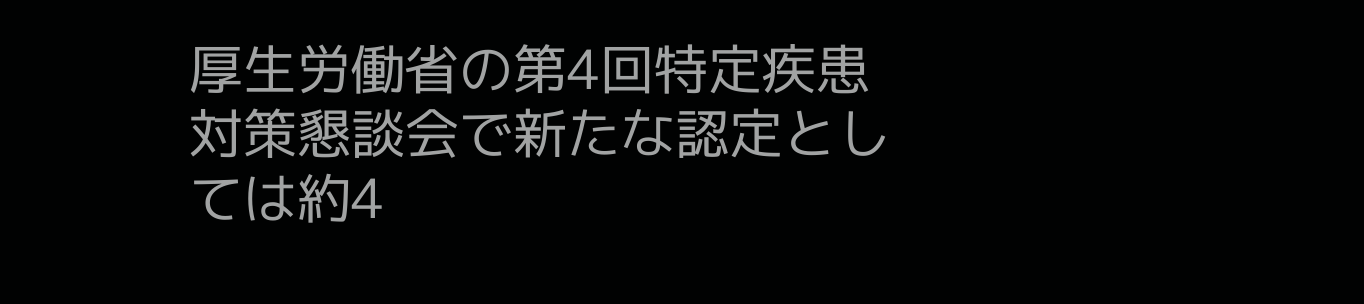厚生労働省の第4回特定疾患対策懇談会で新たな認定としては約4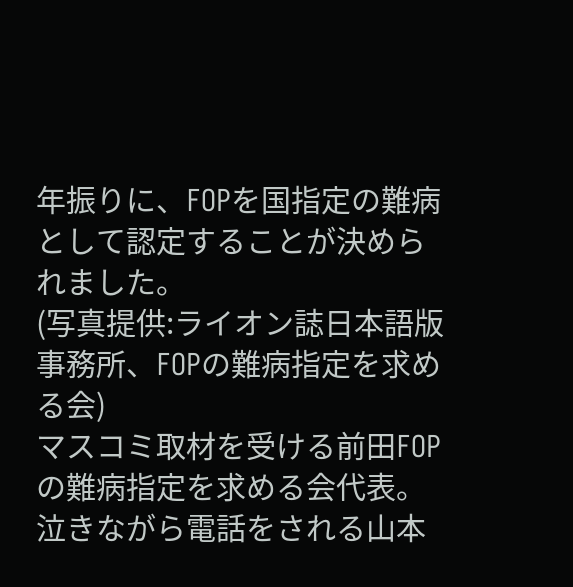年振りに、FOPを国指定の難病として認定することが決められました。
(写真提供:ライオン誌日本語版事務所、FOPの難病指定を求める会)
マスコミ取材を受ける前田FOPの難病指定を求める会代表。
泣きながら電話をされる山本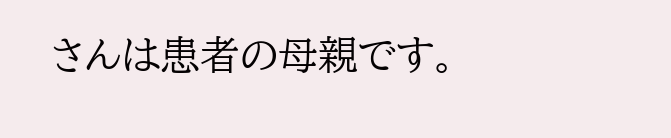さんは患者の母親です。